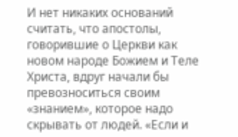И нет никаких оснований считать, что апостолы, говорившие о Церкви как новом народе Божием и Теле Христа, вдруг начали бы превозноситься своим «знанием», которое надо скрывать от людей. «Если и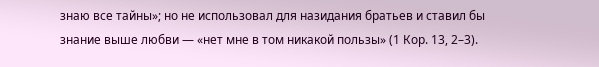знаю все тайны»; но не использовал для назидания братьев и ставил бы знание выше любви — «нет мне в том никакой пользы» (1 Кор. 13, 2–3).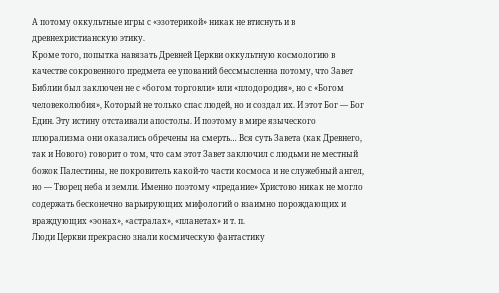А потому оккультные игры с «эзотерикой» никак не втиснуть и в древнехристианскую этику.
Кроме того, попытка навязать Древней Церкви оккультную космологию в качестве сокровенного предмета ее упований бессмысленна потому, что Завет Библии был заключен не с «богом торговли» или «плодородия», но с «Богом человеколюбия», Который не только спас людей, но и создал их. И этот Бог — Бог Един. Эту истину отстаивали апостолы. И поэтому в мире языческого плюрализма они оказались обречены на смерть… Вся суть Завета (как Древнего, так и Нового) говорит о том, что сам этот Завет заключил с людьми не местный божок Палестины, не покровитель какой-то части космоса и не служебный ангел, но — Творец неба и земли. Именно поэтому «предание» Христово никак не могло содержать бесконечно варьирующих мифологий о взаимно порождающих и враждующих «эонах», «астралах», «планетах» и т. п.
Люди Церкви прекрасно знали космическую фантастику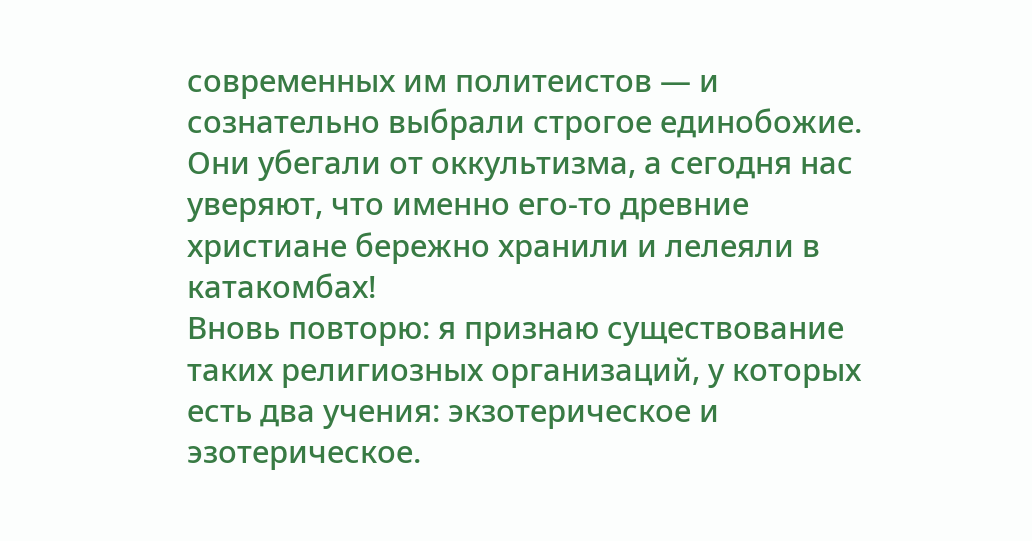современных им политеистов — и сознательно выбрали строгое единобожие. Они убегали от оккультизма, а сегодня нас уверяют, что именно его-то древние христиане бережно хранили и лелеяли в катакомбах!
Вновь повторю: я признаю существование таких религиозных организаций, у которых есть два учения: экзотерическое и эзотерическое.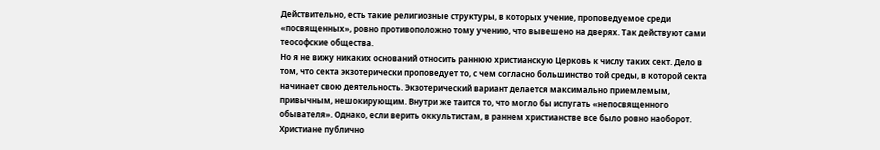Действительно, есть такие религиозные структуры, в которых учение, проповедуемое среди «посвященных», ровно противоположно тому учению, что вывешено на дверях. Так действуют сами теософские общества.
Но я не вижу никаких оснований относить раннюю христианскую Церковь к числу таких сект. Дело в том, что секта экзотерически проповедует то, с чем согласно большинство той среды, в которой секта начинает свою деятельность. Экзотерический вариант делается максимально приемлемым, привычным, нешокирующим. Внутри же таится то, что могло бы испугать «непосвященного обывателя». Однако, если верить оккультистам, в раннем христианстве все было ровно наоборот. Христиане публично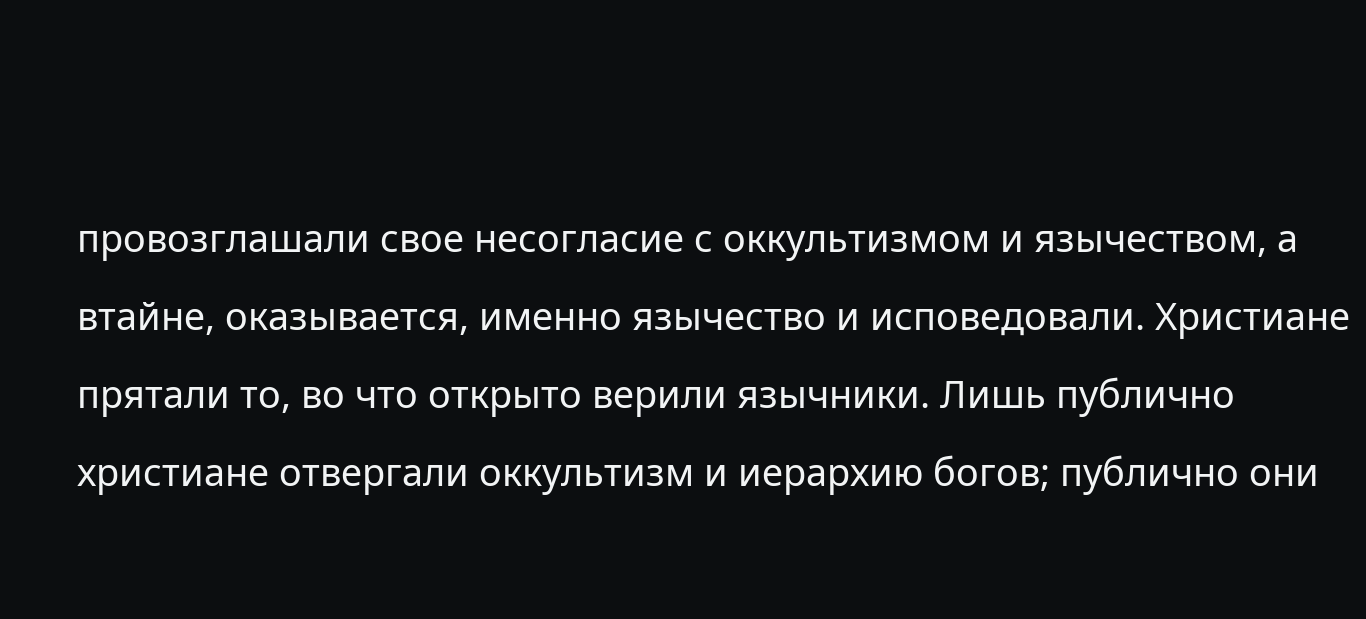провозглашали свое несогласие с оккультизмом и язычеством, а втайне, оказывается, именно язычество и исповедовали. Христиане прятали то, во что открыто верили язычники. Лишь публично христиане отвергали оккультизм и иерархию богов; публично они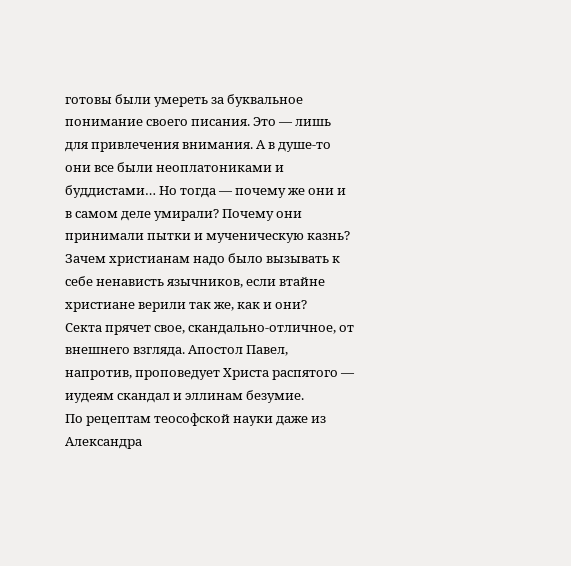готовы были умереть за буквальное понимание своего писания. Это — лишь для привлечения внимания. А в душе-то они все были неоплатониками и буддистами… Но тогда — почему же они и в самом деле умирали? Почему они принимали пытки и мученическую казнь? Зачем христианам надо было вызывать к себе ненависть язычников, если втайне христиане верили так же, как и они?
Секта прячет свое, скандально-отличное, от внешнего взгляда. Апостол Павел, напротив, проповедует Христа распятого — иудеям скандал и эллинам безумие.
По рецептам теософской науки даже из Александра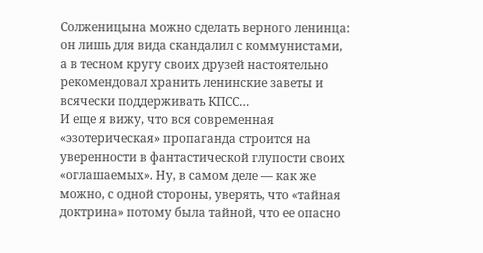Солженицына можно сделать верного ленинца: он лишь для вида скандалил с коммунистами, а в тесном кругу своих друзей настоятельно рекомендовал хранить ленинские заветы и всячески поддерживать КПСС…
И еще я вижу, что вся современная «эзотерическая» пропаганда строится на уверенности в фантастической глупости своих «оглашаемых». Ну, в самом деле — как же можно, с одной стороны, уверять, что «тайная доктрина» потому была тайной, что ее опасно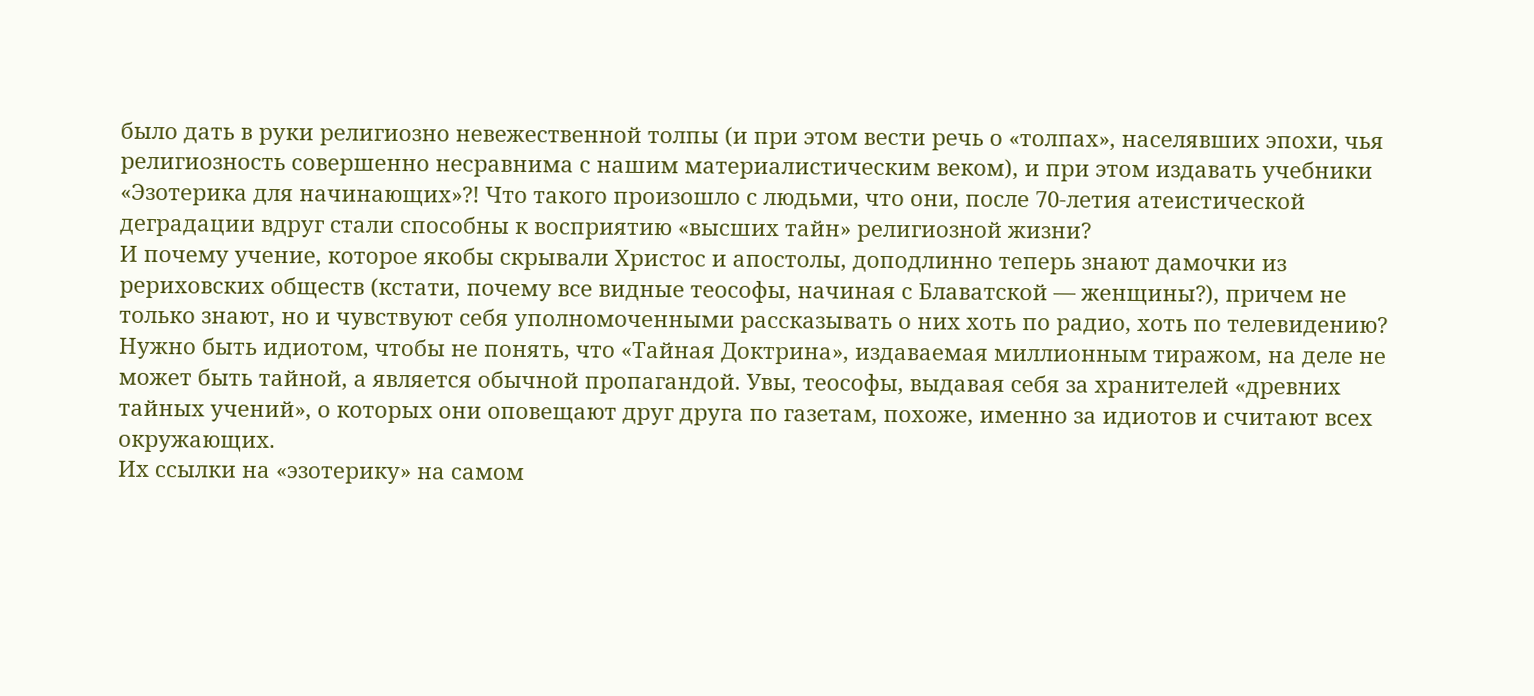было дать в руки религиозно невежественной толпы (и при этом вести речь о «толпах», населявших эпохи, чья религиозность совершенно несравнима с нашим материалистическим веком), и при этом издавать учебники «Эзотерика для начинающих»?! Что такого произошло с людьми, что они, после 70-летия атеистической деградации вдруг стали способны к восприятию «высших тайн» религиозной жизни?
И почему учение, которое якобы скрывали Христос и апостолы, доподлинно теперь знают дамочки из рериховских обществ (кстати, почему все видные теософы, начиная с Блаватской — женщины?), причем не только знают, но и чувствуют себя уполномоченными рассказывать о них хоть по радио, хоть по телевидению? Нужно быть идиотом, чтобы не понять, что «Тайная Доктрина», издаваемая миллионным тиражом, на деле не может быть тайной, а является обычной пропагандой. Увы, теософы, выдавая себя за хранителей «древних тайных учений», о которых они оповещают друг друга по газетам, похоже, именно за идиотов и считают всех окружающих.
Их ссылки на «эзотерику» на самом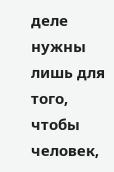деле нужны лишь для того, чтобы человек,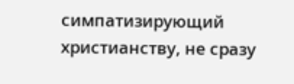симпатизирующий христианству, не сразу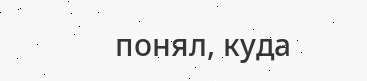понял, куда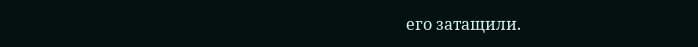его затащили.